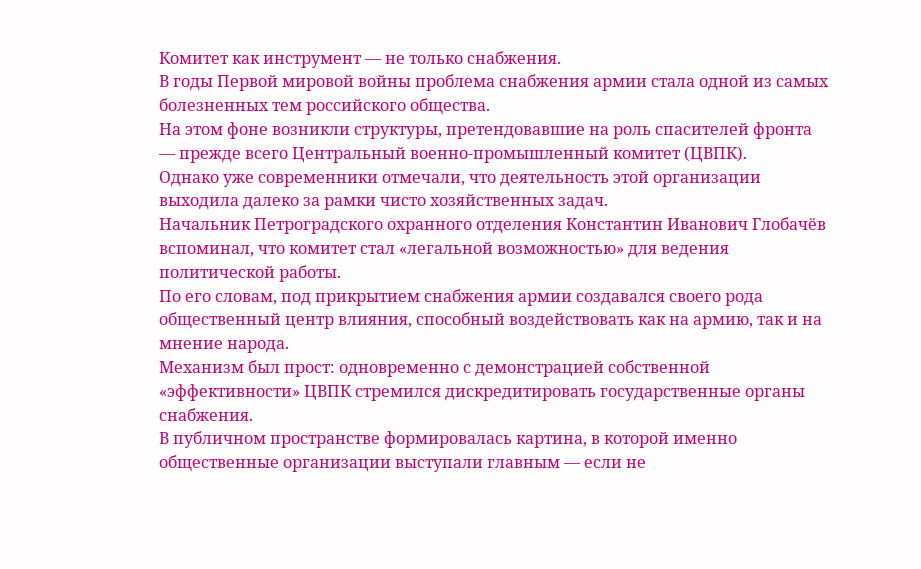Комитет как инструмент — не только снабжения.
В годы Первой мировой войны проблема снабжения армии стала одной из самых болезненных тем российского общества.
На этом фоне возникли структуры, претендовавшие на роль спасителей фронта — прежде всего Центральный военно-промышленный комитет (ЦВПК).
Однако уже современники отмечали, что деятельность этой организации выходила далеко за рамки чисто хозяйственных задач.
Начальник Петроградского охранного отделения Константин Иванович Глобачёв вспоминал, что комитет стал «легальной возможностью» для ведения политической работы.
По его словам, под прикрытием снабжения армии создавался своего рода общественный центр влияния, способный воздействовать как на армию, так и на мнение народа.
Механизм был прост: одновременно с демонстрацией собственной «эффективности» ЦВПК стремился дискредитировать государственные органы снабжения.
В публичном пространстве формировалась картина, в которой именно общественные организации выступали главным — если не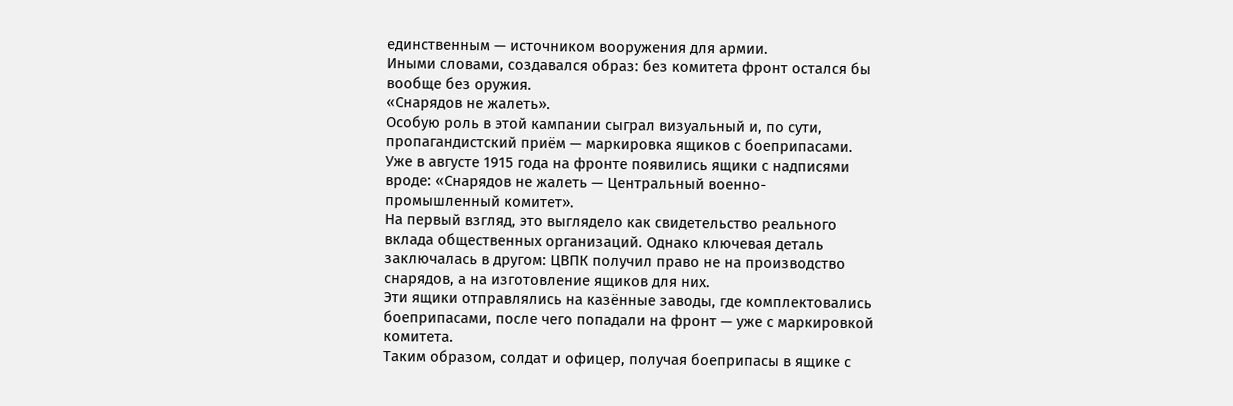единственным — источником вооружения для армии.
Иными словами, создавался образ: без комитета фронт остался бы вообще без оружия.
«Снарядов не жалеть».
Особую роль в этой кампании сыграл визуальный и, по сути, пропагандистский приём — маркировка ящиков с боеприпасами.
Уже в августе 1915 года на фронте появились ящики с надписями вроде: «Снарядов не жалеть — Центральный военно-промышленный комитет».
На первый взгляд, это выглядело как свидетельство реального вклада общественных организаций. Однако ключевая деталь заключалась в другом: ЦВПК получил право не на производство снарядов, а на изготовление ящиков для них.
Эти ящики отправлялись на казённые заводы, где комплектовались боеприпасами, после чего попадали на фронт — уже с маркировкой комитета.
Таким образом, солдат и офицер, получая боеприпасы в ящике с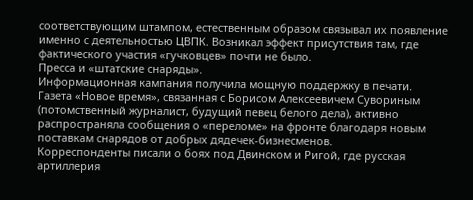соответствующим штампом, естественным образом связывал их появление именно с деятельностью ЦВПК. Возникал эффект присутствия там, где фактического участия «гучковцев» почти не было.
Пресса и «штатские снаряды».
Информационная кампания получила мощную поддержку в печати.
Газета «Новое время», связанная с Борисом Алексеевичем Сувориным (потомственный журналист, будущий певец белого дела), активно распространяла сообщения о «переломе» на фронте благодаря новым поставкам снарядов от добрых дядечек-бизнесменов.
Корреспонденты писали о боях под Двинском и Ригой, где русская артиллерия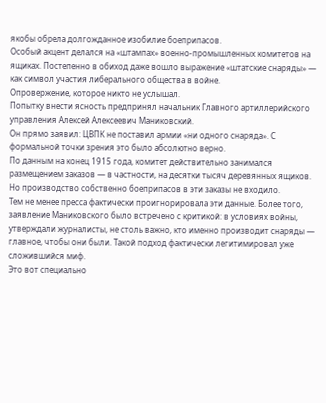якобы обрела долгожданное изобилие боеприпасов.
Особый акцент делался на «штампах» военно-промышленных комитетов на ящиках. Постепенно в обиход даже вошло выражение «штатские снаряды» — как символ участия либерального общества в войне.
Опровержение, которое никто не услышал.
Попытку внести ясность предпринял начальник Главного артиллерийского управления Алексей Алексеевич Маниковский.
Он прямо заявил: ЦВПК не поставил армии «ни одного снаряда». С формальной точки зрения это было абсолютно верно.
По данным на конец 1915 года, комитет действительно занимался размещением заказов — в частности, на десятки тысяч деревянных ящиков. Но производство собственно боеприпасов в эти заказы не входило.
Тем не менее пресса фактически проигнорировала эти данные. Более того, заявление Маниковского было встречено с критикой: в условиях войны, утверждали журналисты, не столь важно, кто именно производит снаряды — главное, чтобы они были. Такой подход фактически легитимировал уже сложившийся миф.
Это вот специально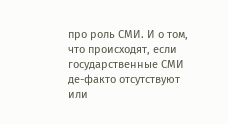про роль СМИ. И о том, что происходят, если государственные СМИ де-факто отсутствуют или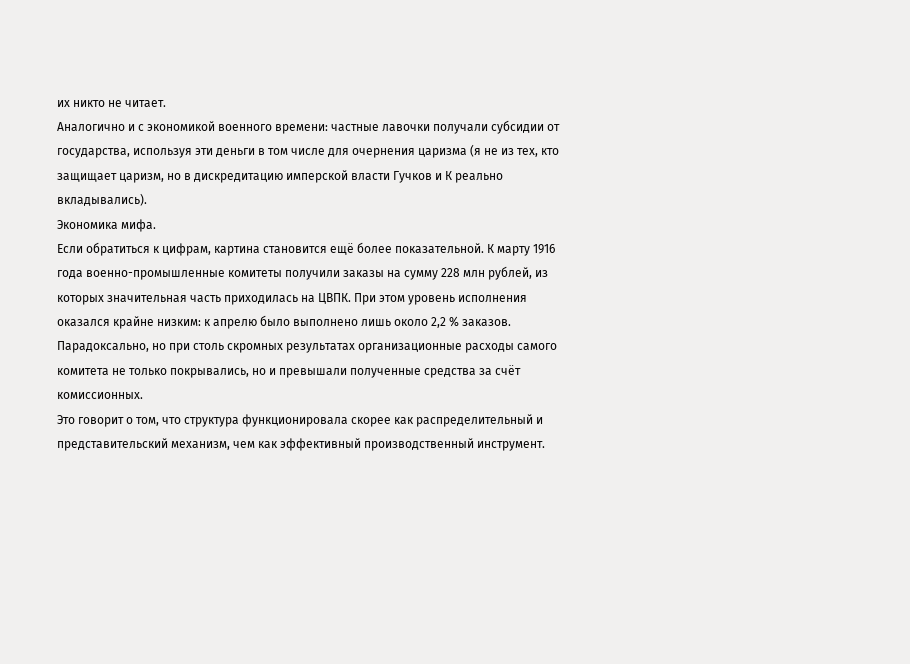их никто не читает.
Аналогично и с экономикой военного времени: частные лавочки получали субсидии от государства, используя эти деньги в том числе для очернения царизма (я не из тех, кто защищает царизм, но в дискредитацию имперской власти Гучков и К реально вкладывались).
Экономика мифа.
Если обратиться к цифрам, картина становится ещё более показательной. К марту 1916 года военно-промышленные комитеты получили заказы на сумму 228 млн рублей, из которых значительная часть приходилась на ЦВПК. При этом уровень исполнения оказался крайне низким: к апрелю было выполнено лишь около 2,2 % заказов.
Парадоксально, но при столь скромных результатах организационные расходы самого комитета не только покрывались, но и превышали полученные средства за счёт комиссионных.
Это говорит о том, что структура функционировала скорее как распределительный и представительский механизм, чем как эффективный производственный инструмент.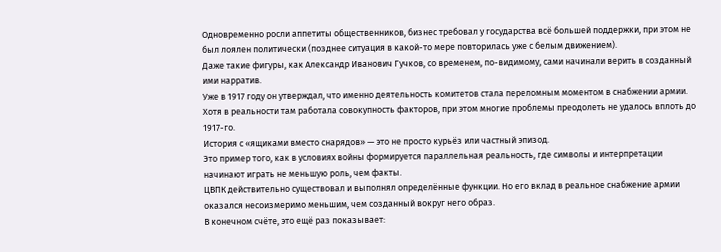Одновременно росли аппетиты общественников, бизнес требовал у государства всё большей поддержки, при этом не был лоялен политически (позднее ситуация в какой-то мере повторилась уже с белым движением).
Даже такие фигуры, как Александр Иванович Гучков, со временем, по-видимому, сами начинали верить в созданный ими нарратив.
Уже в 1917 году он утверждал, что именно деятельность комитетов стала переломным моментом в снабжении армии. Хотя в реальности там работала совокупность факторов, при этом многие проблемы преодолеть не удалось вплоть до 1917-го.
История с «ящиками вместо снарядов» — это не просто курьёз или частный эпизод.
Это пример того, как в условиях войны формируется параллельная реальность, где символы и интерпретации начинают играть не меньшую роль, чем факты.
ЦВПК действительно существовал и выполнял определённые функции. Но его вклад в реальное снабжение армии оказался несоизмеримо меньшим, чем созданный вокруг него образ.
В конечном счёте, это ещё раз показывает: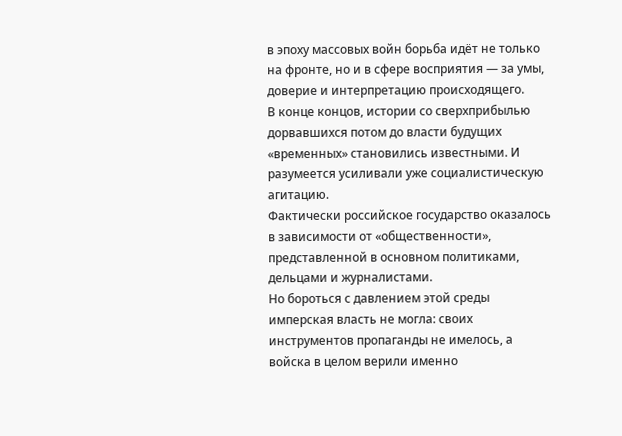в эпоху массовых войн борьба идёт не только на фронте, но и в сфере восприятия — за умы, доверие и интерпретацию происходящего.
В конце концов, истории со сверхприбылью дорвавшихся потом до власти будущих «временных» становились известными. И разумеется усиливали уже социалистическую агитацию.
Фактически российское государство оказалось в зависимости от «общественности», представленной в основном политиками, дельцами и журналистами.
Но бороться с давлением этой среды имперская власть не могла: своих инструментов пропаганды не имелось, а войска в целом верили именно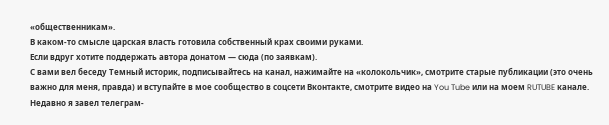«общественникам».
В каком-то смысле царская власть готовила собственный крах своими руками.
Если вдруг хотите поддержать автора донатом — сюда (по заявкам).
С вами вел беседу Темный историк, подписывайтесь на канал, нажимайте на «колокольчик», смотрите старые публикации (это очень важно для меня, правда) и вступайте в мое сообщество в соцсети Вконтакте, смотрите видео на You Tube или на моем RUTUBE канале. Недавно я завел телеграм-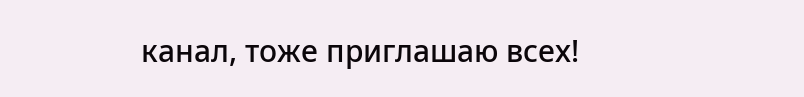канал, тоже приглашаю всех!